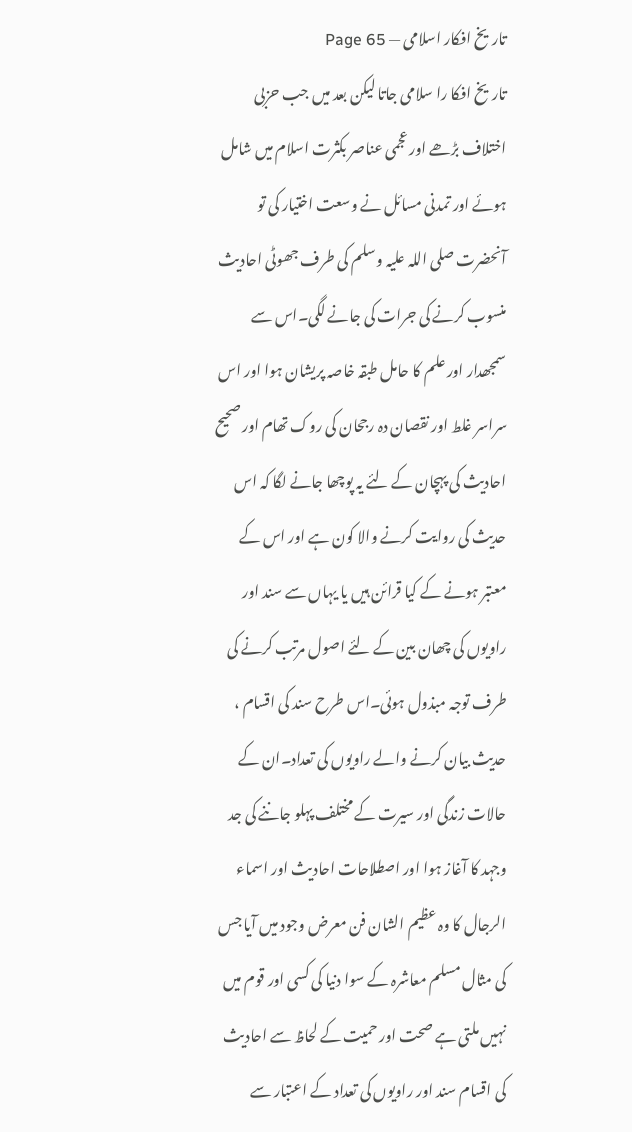تاریخ افکار اسلامی — Page 65
تاریخ افکا را سلامی جاتا لیکن بعد میں جب حزبی اختلاف بڑھے اور عجمی عناصر بکثرت اسلام میں شامل ہوئے اور تمدنی مسائل نے وسعت اختیار کی تو آنحضرت صلی اللہ علیہ وسلم کی طرف جھوٹی احادیث منسوب کرنے کی جرات کی جانے لگی۔اس سے سمجھدار اور علم کا حامل طبقہ خاصہ پریشان ہوا اور اس سراسر غلط اور نقصان دہ رجحان کی روک تھام اور صحیح احادیث کی پہچان کے لئے یہ پوچھا جانے لگا کہ اس حدیث کی روایت کرنے والا کون ہے اور اس کے معتبر ہونے کے کیا قرائن ہیں یا یہاں سے سند اور راویوں کی چھان بین کے لئے اصول مرتب کرنے کی طرف توجہ مبذول ہوئی۔اس طرح سند کی اقسام ، حدیث بیان کرنے والے راویوں کی تعداد۔ان کے حالات زندگی اور سیرت کے مختلف پہلو جاننے کی جد وجہد کا آغاز ہوا اور اصطلاحات احادیث اور اسماء الرجال کا وہ عظیم الشان فن معرض وجود میں آیا جس کی مثال مسلم معاشرہ کے سوا دنیا کی کسی اور قوم میں نہیں ملتی ہے صحت اور حمیت کے لحاظ سے احادیث کی اقسام سند اور راویوں کی تعداد کے اعتبار سے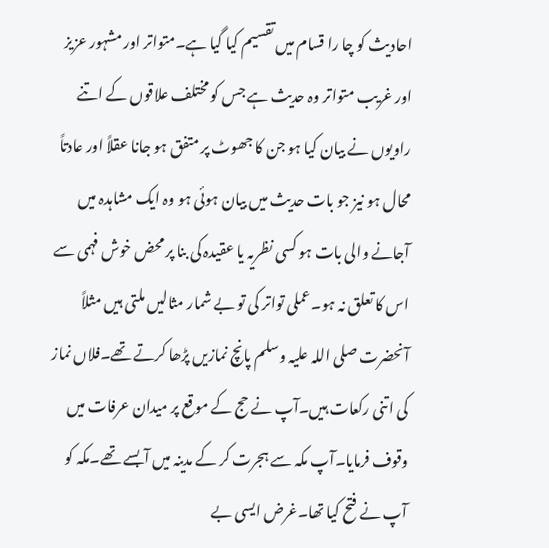احادیث کو چا را قسام میں تقسیم کیا گیا ہے۔متواتر اور مشہور عزیز اور غریب متواتر وہ حدیث ہے جس کو مختلف علاقوں کے اتنے راویوں نے بیان کیا ہو جن کا جھوٹ پر متفق ہو جانا عقلاً اور عادتاً محال ہو نیز جو بات حدیث میں بیان ہوئی ہو وہ ایک مشاہدہ میں آجانے والی بات ہو کسی نظریہ یا عقیدہ کی بنا پر محض خوش فہمی سے اس کا تعلق نہ ہو۔عملی تواتر کی تو بے شمار مثالیں ملتی ہیں مثلاً آنحضرت صلی اللہ علیہ وسلم پانچ نمازیں پڑھا کرتے تھے۔فلاں نماز کی اتنی رکعات ہیں۔آپ نے حج کے موقع پر میدان عرفات میں وقوف فرمایا۔آپ مکہ سے ہجرت کر کے مدینہ میں آبسے تھے۔مکہ کو آپ نے فتح کیا تھا۔غرض ایسی بے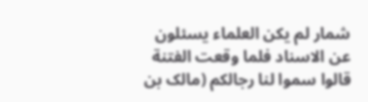شمار لم يكن العلماء يسئلون عن الاسناد فلما وقعت الفتنة قالوا سموا لنا رجالكم (مالک بن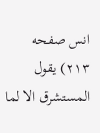انس صفحه ۲۱۳) يقول المستشرق الا لما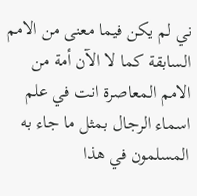ني لم يكن فيما معنى من الامم السابقة كما لا الآن أمة من الامم المعاصرة انت في علم اسماء الرجال بمثل ما جاء به المسلمون في هذا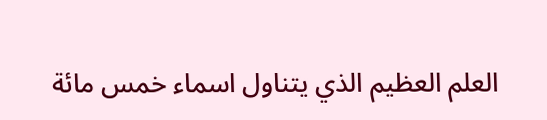العلم العظيم الذي يتناول اسماء خمس مائة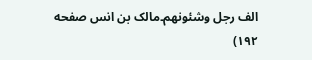الف رجل وشئونهم۔مالک بن انس صفحه ۱۹۲)